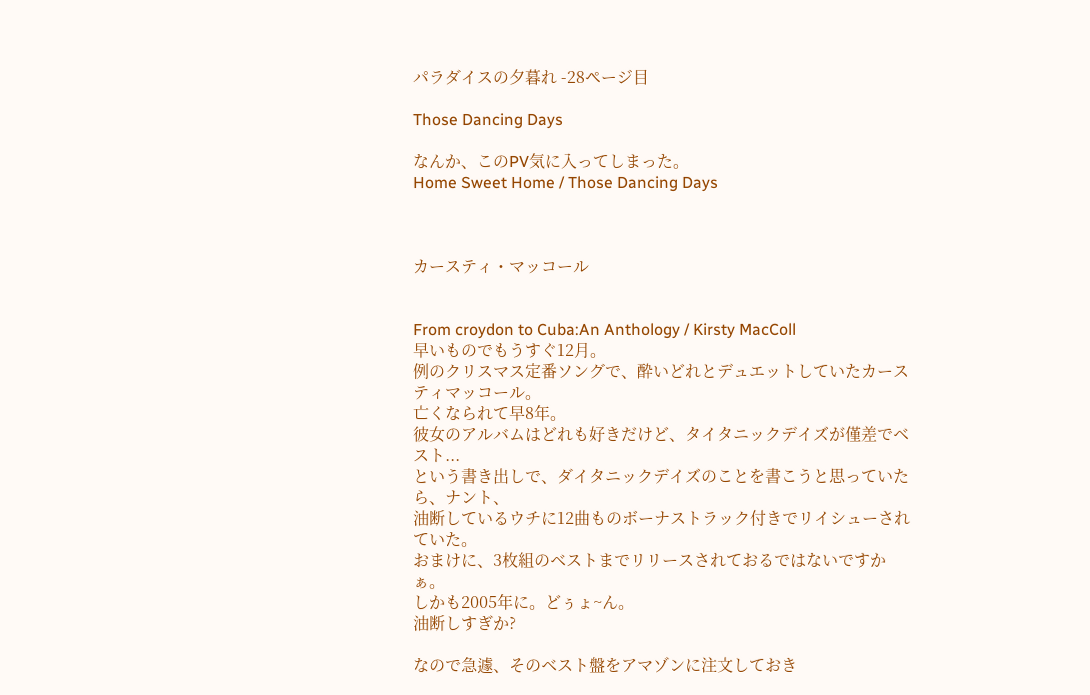パラダイスの夕暮れ -28ページ目

Those Dancing Days

なんか、このPV気に入ってしまった。
Home Sweet Home / Those Dancing Days



カースティ・マッコール


From croydon to Cuba:An Anthology / Kirsty MacColl
早いものでもうすぐ12月。
例のクリスマス定番ソングで、酔いどれとデュエットしていたカースティマッコール。
亡くなられて早8年。
彼女のアルバムはどれも好きだけど、タイタニックデイズが僅差でベスト...
という書き出しで、ダイタニックデイズのことを書こうと思っていたら、ナント、
油断しているウチに12曲ものボーナストラック付きでリイシューされていた。
おまけに、3枚組のベストまでリリースされておるではないですかぁ。
しかも2005年に。どぅょ~ん。
油断しすぎか?

なので急遽、そのベスト盤をアマゾンに注文しておき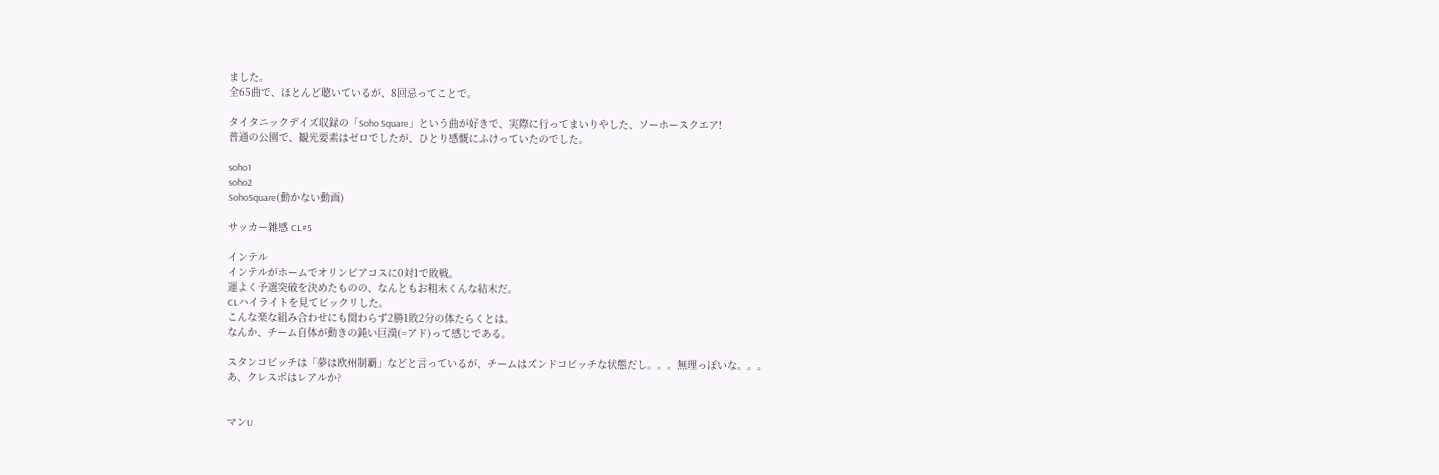ました。
全65曲で、ほとんど聴いているが、8回忌ってことで。

タイタニックデイズ収録の「Soho Square」という曲が好きで、実際に行ってまいりやした、ソーホースクエア!
普通の公園で、観光要素はゼロでしたが、ひとり感慨にふけっていたのでした。

soho1
soho2
SohoSquare(動かない動画)

サッカー雑感 CL#5

インテル
インテルがホームでオリンピアコスに0対1で敗戦。
運よく予選突破を決めたものの、なんともお粗末くんな結末だ。
CLハイライトを見てビックリした。
こんな楽な組み合わせにも関わらず2勝1敗2分の体たらくとは。
なんか、チーム自体が動きの鈍い巨漢(=アド)って感じである。

スタンコビッチは「夢は欧州制覇」などと言っているが、チームはズンドコビッチな状態だし。。。無理っぽいな。。。
あ、クレスポはレアルか?


マンU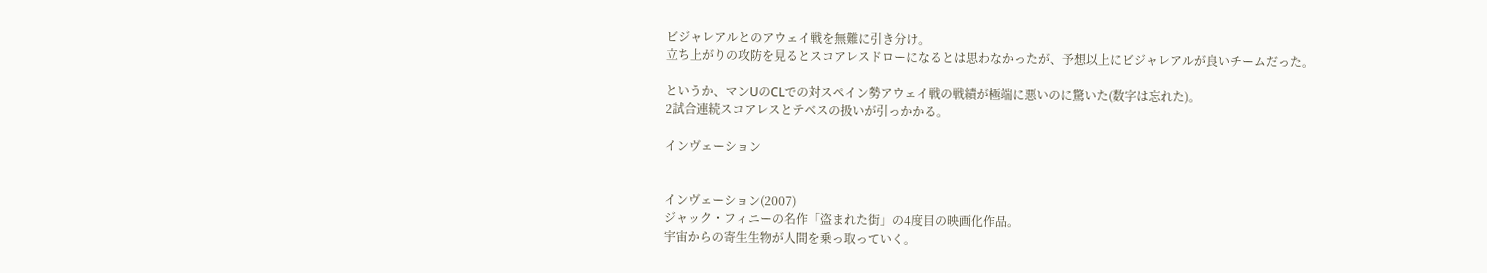ビジャレアルとのアウェイ戦を無難に引き分け。
立ち上がりの攻防を見るとスコアレスドローになるとは思わなかったが、予想以上にビジャレアルが良いチームだった。

というか、マンUのCLでの対スペイン勢アウェイ戦の戦績が極端に悪いのに驚いた(数字は忘れた)。
2試合連続スコアレスとテベスの扱いが引っかかる。

インヴェーション


インヴェーション(2007)
ジャック・フィニーの名作「盗まれた街」の4度目の映画化作品。
宇宙からの寄生生物が人間を乗っ取っていく。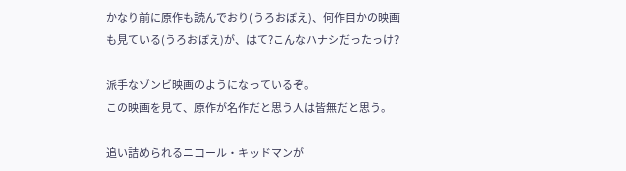かなり前に原作も読んでおり(うろおぼえ)、何作目かの映画も見ている(うろおぼえ)が、はて?こんなハナシだったっけ?

派手なゾンビ映画のようになっているぞ。
この映画を見て、原作が名作だと思う人は皆無だと思う。

追い詰められるニコール・キッドマンが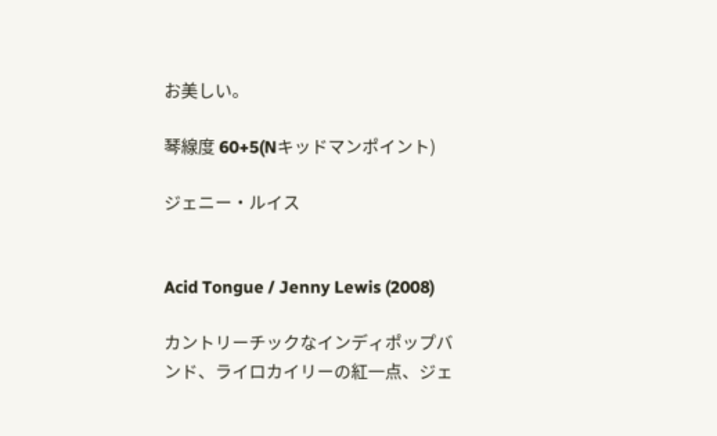お美しい。

琴線度 60+5(Nキッドマンポイント)

ジェニー・ルイス


Acid Tongue / Jenny Lewis (2008)

カントリーチックなインディポップバンド、ライロカイリーの紅一点、ジェ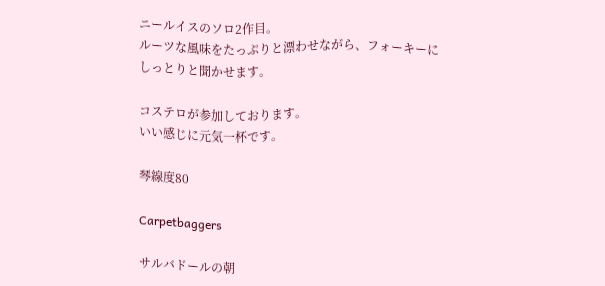ニールイスのソロ2作目。
ルーツな風味をたっぷりと漂わせながら、フォーキーにしっとりと聞かせます。

コステロが参加しております。
いい感じに元気一杯です。

琴線度80

Carpetbaggers

サルバドールの朝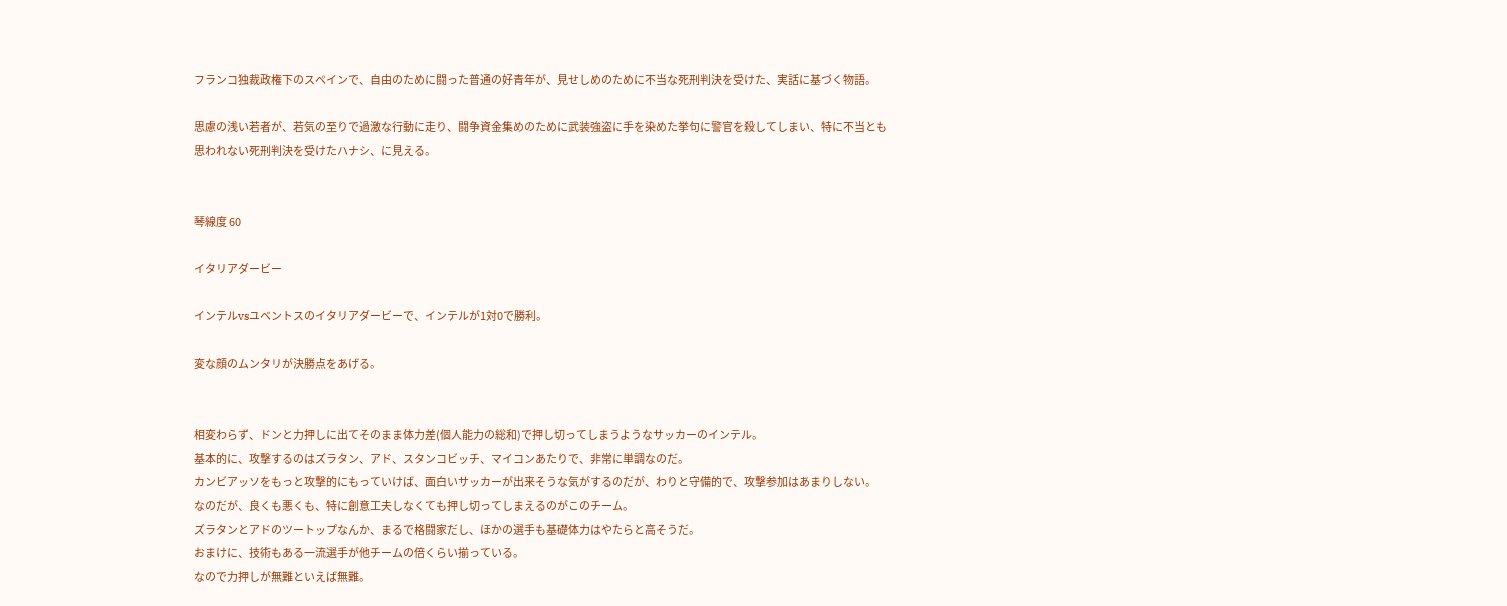フランコ独裁政権下のスペインで、自由のために闘った普通の好青年が、見せしめのために不当な死刑判決を受けた、実話に基づく物語。

思慮の浅い若者が、若気の至りで過激な行動に走り、闘争資金集めのために武装強盗に手を染めた挙句に警官を殺してしまい、特に不当とも思われない死刑判決を受けたハナシ、に見える。


琴線度 60

イタリアダービー

インテルvsユベントスのイタリアダービーで、インテルが1対0で勝利。

変な顔のムンタリが決勝点をあげる。


相変わらず、ドンと力押しに出てそのまま体力差(個人能力の総和)で押し切ってしまうようなサッカーのインテル。
基本的に、攻撃するのはズラタン、アド、スタンコビッチ、マイコンあたりで、非常に単調なのだ。
カンビアッソをもっと攻撃的にもっていけば、面白いサッカーが出来そうな気がするのだが、わりと守備的で、攻撃参加はあまりしない。
なのだが、良くも悪くも、特に創意工夫しなくても押し切ってしまえるのがこのチーム。
ズラタンとアドのツートップなんか、まるで格闘家だし、ほかの選手も基礎体力はやたらと高そうだ。
おまけに、技術もある一流選手が他チームの倍くらい揃っている。
なので力押しが無難といえば無難。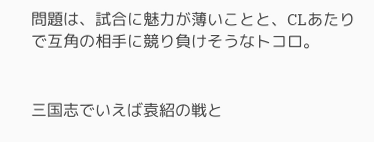問題は、試合に魅力が薄いことと、CLあたりで互角の相手に競り負けそうなトコロ。


三国志でいえば袁紹の戦と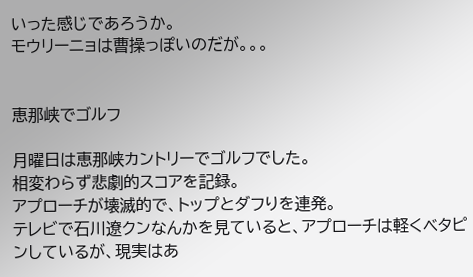いった感じであろうか。
モウリーニョは曹操っぽいのだが。。。


恵那峡でゴルフ

月曜日は恵那峡カントリーでゴルフでした。
相変わらず悲劇的スコアを記録。
アプローチが壊滅的で、トップとダフりを連発。
テレビで石川遼クンなんかを見ていると、アプローチは軽くベタピンしているが、現実はあ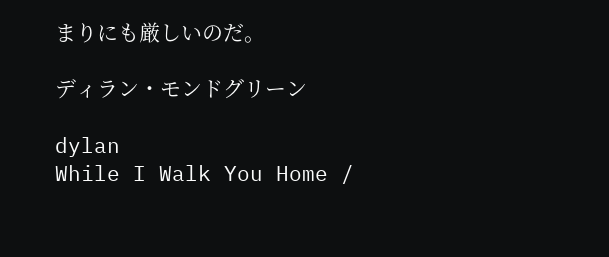まりにも厳しいのだ。

ディラン・モンドグリーン

dylan
While I Walk You Home /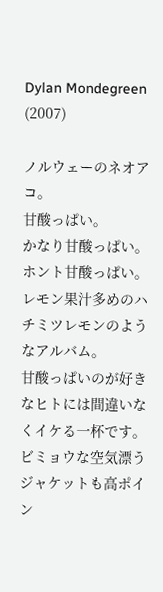Dylan Mondegreen (2007)

ノルウェーのネオアコ。
甘酸っぱい。
かなり甘酸っぱい。
ホント甘酸っぱい。
レモン果汁多めのハチミツレモンのようなアルバム。
甘酸っぱいのが好きなヒトには間違いなくイケる一杯です。
ビミョウな空気漂うジャケットも高ポイン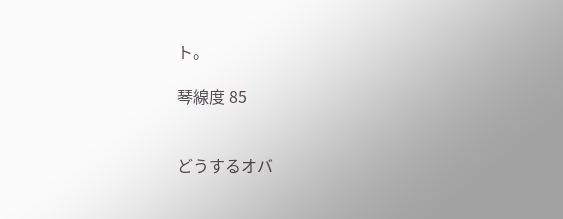ト。

琴線度 85


どうするオバ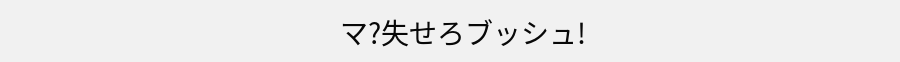マ?失せろブッシュ!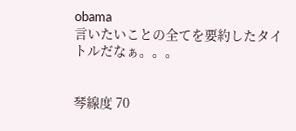obama
言いたいことの全てを要約したタイトルだなぁ。。。


琴線度 70